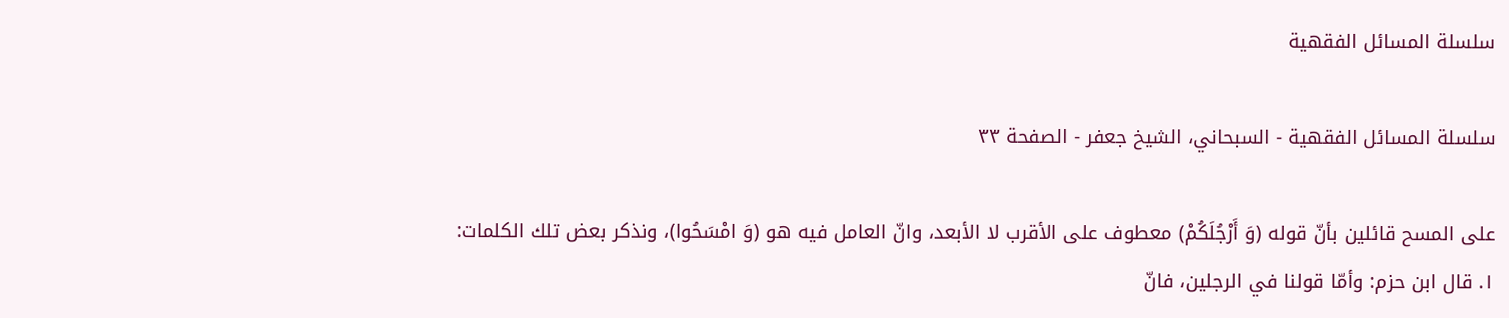سلسلة المسائل الفقهية

سلسلة المسائل الفقهية - السبحاني، الشيخ جعفر - الصفحة ٣٣

على المسح قائلين بأنّ قوله (وَ أَرْجُلَكُمْ) معطوف على الأقرب لا الأبعد، وانّ العامل فيه هو (وَ امْسَحُوا)، ونذكر بعض تلك الكلمات:
١. قال ابن حزم: وأمّا قولنا في الرجلين، فانّ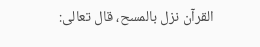القرآن نزل بالمسح، قال تعالى: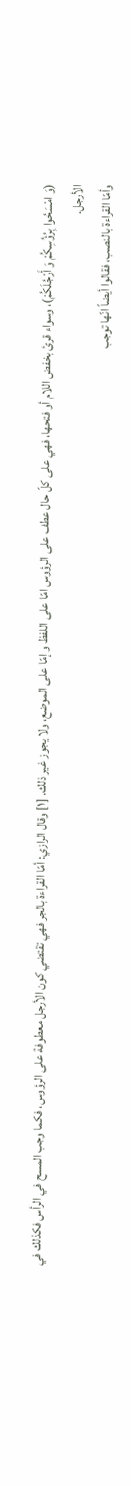(وَ امْسَحُوا بِرُؤُسِكُمْ وَ أَرْجُلَكُمْ)، وسواء قرئ بخفض اللام أو فتحها، فهي على كلّ حال عطف على الرؤوس امّا على اللفظ و إمّا على الموضع، ولا يجوز غير ذلك. [١] وقال الرازي: أمّا القراءة بالجر فهي تقتضي كون الأرجل معطوفة على الرؤوس، فكما وجب المسح في الرأس فكذلك في الأرجل.
وأمّا القراءة بالنصب، فقالوا أيضاً انّها توجب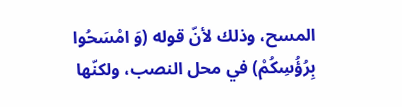المسح، وذلك لأنّ قوله (وَ امْسَحُوا بِرُؤُسِكُمْ) في محل النصب، ولكنّها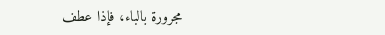مجرورة بالباء، فإذا عطف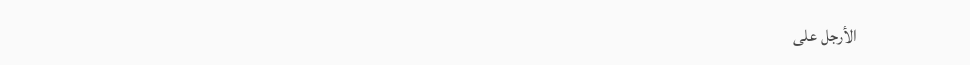الأرجل على‌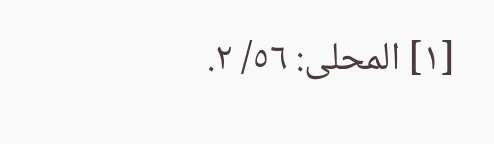[١] المحلى: ٥٦/ ٢.